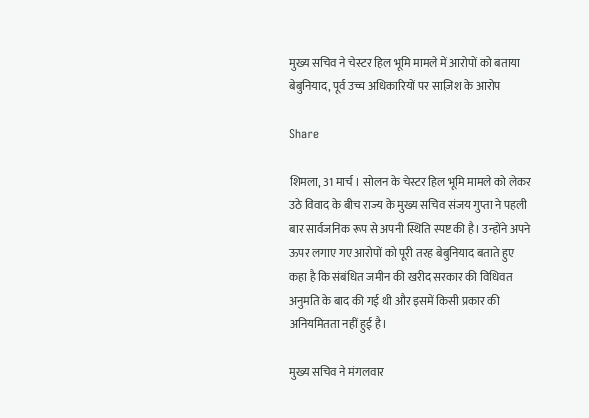मुख्य सचिव ने चेस्टर हिल भूमि मामले में आरोपों को बताया बेबुनियाद, पूर्व उच्च अधिकारियों पर साज़िश के आरोप

Share

शिमला, 31 मार्च । सोलन के चेस्टर हिल भूमि मामले को लेकर उठे विवाद के बीच राज्य के मुख्य सचिव संजय गुप्ता ने पहली बार सार्वजनिक रूप से अपनी स्थिति स्पष्ट की है। उन्होंने अपने ऊपर लगाए गए आरोपों को पूरी तरह बेबुनियाद बताते हुए कहा है कि संबंधित जमीन की खरीद सरकार की विधिवत अनुमति के बाद की गई थी और इसमें किसी प्रकार की अनियमितता नहीं हुई है।

मुख्य सचिव ने मंगलवार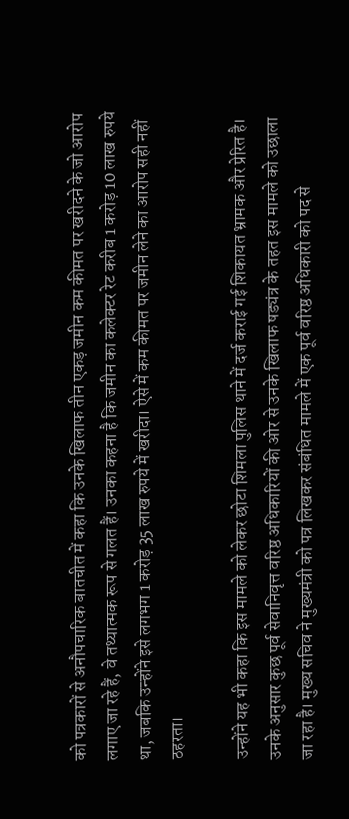को पत्रकारों से अनौपचारिक बातचीत में कहा कि उनके खिलाफ तीन एकड़ जमीन कम कीमत पर खरीदने के जो आरोप लगाए जा रहे हैं, वे तथ्यात्मक रूप से गलत हैं। उनका कहना है कि जमीन का कलेक्टर रेट करीब 1 करोड़ 10 लाख रुपये था, जबकि उन्होंने इसे लगभग 1 करोड़ 35 लाख रुपये में खरीदा। ऐसे में कम कीमत पर जमीन लेने का आरोप सही नहीं ठहरता।

उन्होंने यह भी कहा कि इस मामले को लेकर छोटा शिमला पुलिस थाने में दर्ज कराई गई शिकायत भ्रामक और प्रेरित है। उनके अनुसार कुछ पूर्व सेवानिवृत्त वरिष्ठ अधिकारियों की ओर से उनके खिलाफ षड्यंत्र के तहत इस मामले को उछाला जा रहा है। मुख्य सचिव ने मुख्यमंत्री को पत्र लिखकर संबंधित मामले में एक पूर्व वरिष्ठ अधिकारी को पद से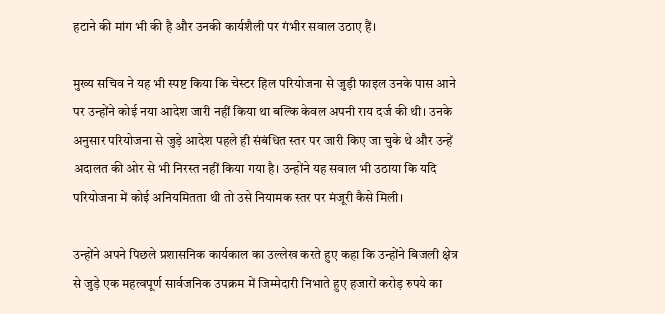हटाने की मांग भी की है और उनकी कार्यशैली पर गंभीर सवाल उठाए हैं।

मुख्य सचिव ने यह भी स्पष्ट किया कि चेस्टर हिल परियोजना से जुड़ी फाइल उनके पास आने पर उन्होंने कोई नया आदेश जारी नहीं किया था बल्कि केवल अपनी राय दर्ज की थी। उनके अनुसार परियोजना से जुड़े आदेश पहले ही संबंधित स्तर पर जारी किए जा चुके थे और उन्हें अदालत की ओर से भी निरस्त नहीं किया गया है। उन्होंने यह सवाल भी उठाया कि यदि परियोजना में कोई अनियमितता थी तो उसे नियामक स्तर पर मंजूरी कैसे मिली।

उन्होंने अपने पिछले प्रशासनिक कार्यकाल का उल्लेख करते हुए कहा कि उन्होंने बिजली क्षेत्र से जुड़े एक महत्वपूर्ण सार्वजनिक उपक्रम में जिम्मेदारी निभाते हुए हजारों करोड़ रुपये का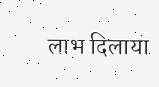लाभ दिलाया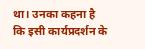था। उनका कहना है कि इसी कार्यप्रदर्शन के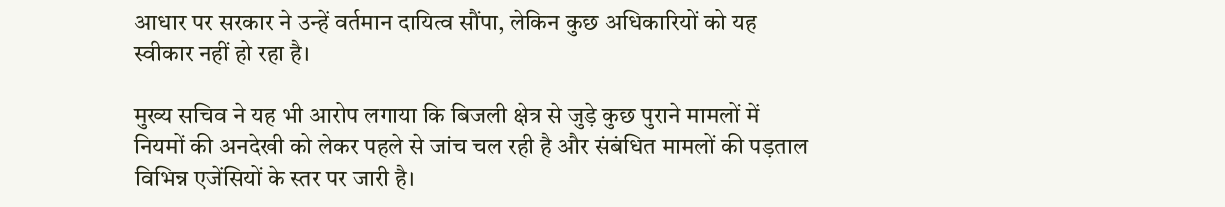आधार पर सरकार ने उन्हें वर्तमान दायित्व सौंपा, लेकिन कुछ अधिकारियों को यह स्वीकार नहीं हो रहा है।

मुख्य सचिव ने यह भी आरोप लगाया कि बिजली क्षेत्र से जुड़े कुछ पुराने मामलों में नियमों की अनदेखी को लेकर पहले से जांच चल रही है और संबंधित मामलों की पड़ताल विभिन्न एजेंसियों के स्तर पर जारी है।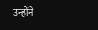उन्होंने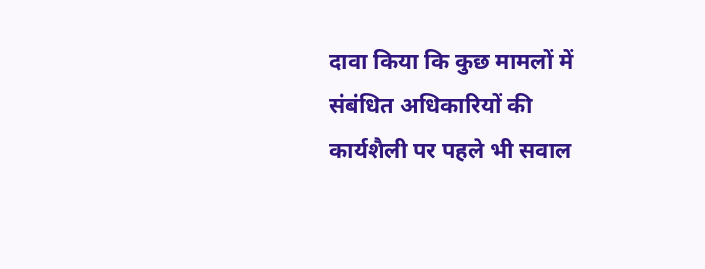दावा किया कि कुछ मामलों में संबंधित अधिकारियों की कार्यशैली पर पहले भी सवाल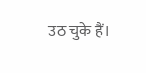उठ चुके हैं।